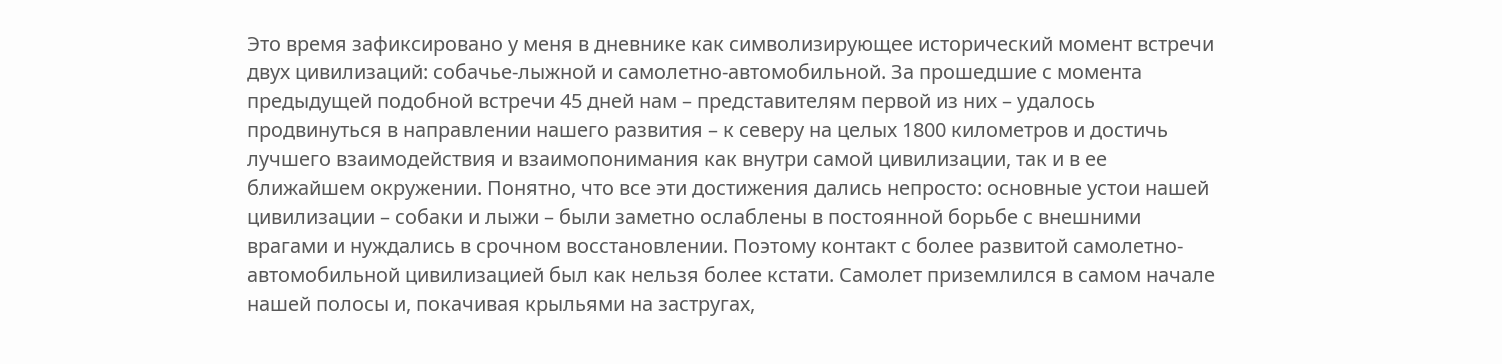Это время зафиксировано у меня в дневнике как символизирующее исторический момент встречи двух цивилизаций: собачье-лыжной и самолетно-автомобильной. За прошедшие с момента предыдущей подобной встречи 45 дней нам – представителям первой из них – удалось продвинуться в направлении нашего развития – к северу на целых 1800 километров и достичь лучшего взаимодействия и взаимопонимания как внутри самой цивилизации, так и в ее ближайшем окружении. Понятно, что все эти достижения дались непросто: основные устои нашей цивилизации – собаки и лыжи – были заметно ослаблены в постоянной борьбе с внешними врагами и нуждались в срочном восстановлении. Поэтому контакт с более развитой самолетно-автомобильной цивилизацией был как нельзя более кстати. Самолет приземлился в самом начале нашей полосы и, покачивая крыльями на застругах,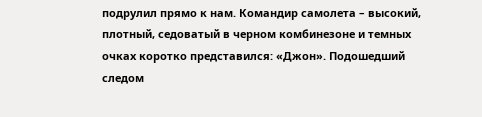подрулил прямо к нам. Командир самолета – высокий, плотный, седоватый в черном комбинезоне и темных очках коротко представился: «Джон». Подошедший следом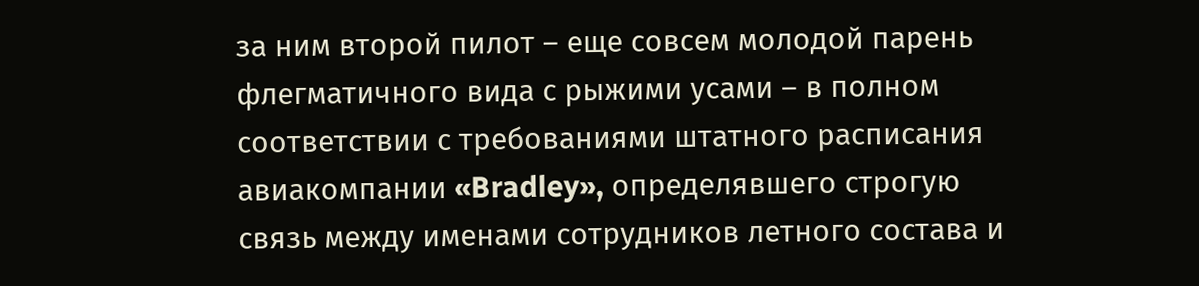за ним второй пилот – еще совсем молодой парень флегматичного вида с рыжими усами – в полном соответствии с требованиями штатного расписания авиакомпании «Bradley», определявшего строгую связь между именами сотрудников летного состава и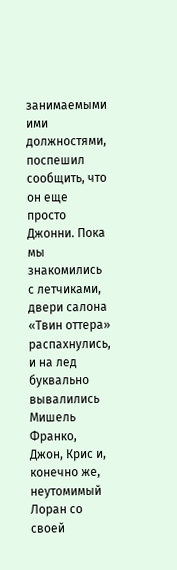занимаемыми ими должностями, поспешил сообщить, что он еще просто Джонни. Пока мы знакомились с летчиками, двери салона «Твин оттера» распахнулись, и на лед буквально вывалились Мишель Франко, Джон, Крис и, конечно же, неутомимый Лоран со своей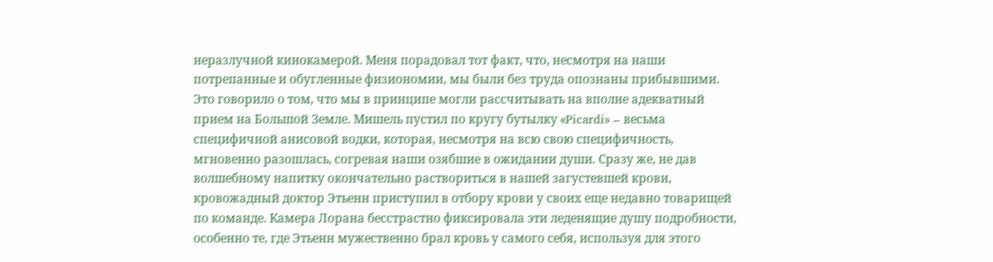неразлучной кинокамерой. Меня порадовал тот факт, что, несмотря на наши потрепанные и обугленные физиономии, мы были без труда опознаны прибывшими. Это говорило о том, что мы в принципе могли рассчитывать на вполне адекватный прием на Большой Земле. Мишель пустил по кругу бутылку «Picardi» – весьма специфичной анисовой водки, которая, несмотря на всю свою специфичность, мгновенно разошлась, согревая наши озябшие в ожидании души. Сразу же, не дав волшебному напитку окончательно раствориться в нашей загустевшей крови, кровожадный доктор Этьенн приступил в отбору крови у своих еще недавно товарищей по команде. Камера Лорана бесстрастно фиксировала эти леденящие душу подробности, особенно те, где Этьенн мужественно брал кровь у самого себя, используя для этого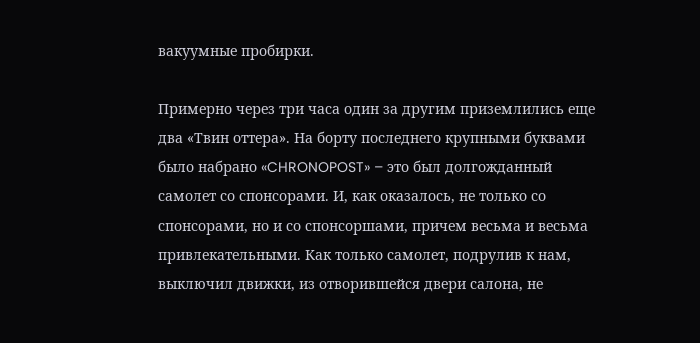вакуумные пробирки.

Примерно через три часа один за другим приземлились еще два «Твин оттера». На борту последнего крупными буквами было набрано «CHRONOPOST» – это был долгожданный самолет со спонсорами. И, как оказалось, не только со спонсорами, но и со спонсоршами, причем весьма и весьма привлекательными. Как только самолет, подрулив к нам, выключил движки, из отворившейся двери салона, не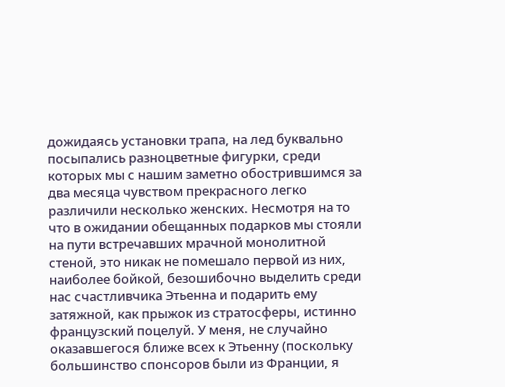дожидаясь установки трапа, на лед буквально посыпались разноцветные фигурки, среди которых мы с нашим заметно обострившимся за два месяца чувством прекрасного легко различили несколько женских. Несмотря на то что в ожидании обещанных подарков мы стояли на пути встречавших мрачной монолитной стеной, это никак не помешало первой из них, наиболее бойкой, безошибочно выделить среди нас счастливчика Этьенна и подарить ему затяжной, как прыжок из стратосферы, истинно французский поцелуй. У меня, не случайно оказавшегося ближе всех к Этьенну (поскольку большинство спонсоров были из Франции, я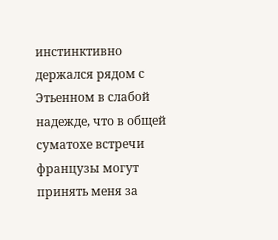инстинктивно держался рядом с Этьенном в слабой надежде, что в общей суматохе встречи французы могут принять меня за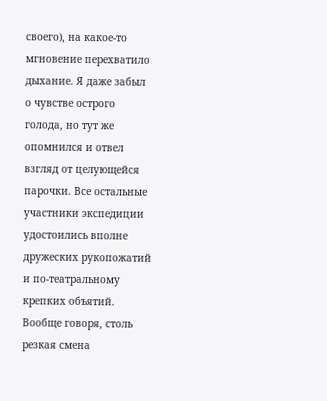своего), на какое-то мгновение перехватило дыхание. Я даже забыл о чувстве острого голода, но тут же опомнился и отвел взгляд от целующейся парочки. Все остальные участники экспедиции удостоились вполне дружеских рукопожатий и по-театральному крепких объятий. Вообще говоря, столь резкая смена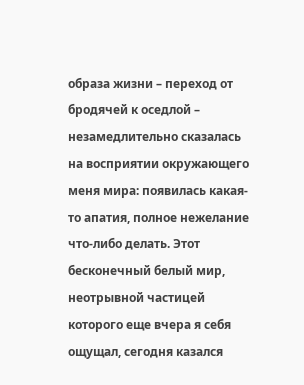образа жизни – переход от бродячей к оседлой – незамедлительно сказалась на восприятии окружающего меня мира: появилась какая-то апатия, полное нежелание что-либо делать. Этот бесконечный белый мир, неотрывной частицей которого еще вчера я себя ощущал, сегодня казался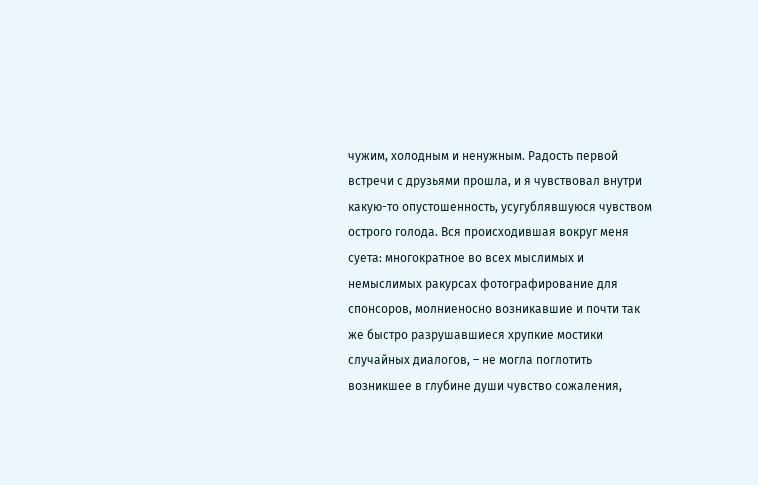чужим, холодным и ненужным. Радость первой встречи с друзьями прошла, и я чувствовал внутри какую-то опустошенность, усугублявшуюся чувством острого голода. Вся происходившая вокруг меня суета: многократное во всех мыслимых и немыслимых ракурсах фотографирование для спонсоров, молниеносно возникавшие и почти так же быстро разрушавшиеся хрупкие мостики случайных диалогов, – не могла поглотить возникшее в глубине души чувство сожаления,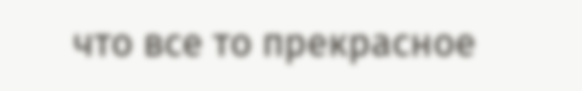что все то прекрасное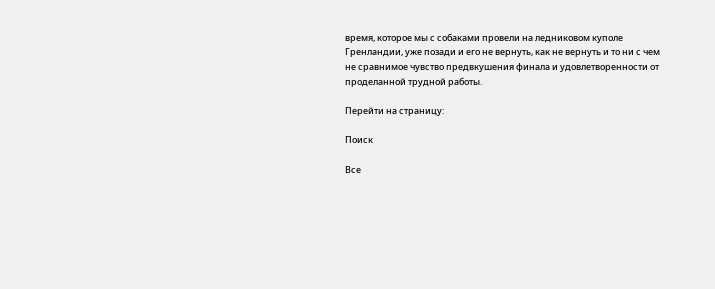время, которое мы с собаками провели на ледниковом куполе Гренландии, уже позади и его не вернуть, как не вернуть и то ни с чем не сравнимое чувство предвкушения финала и удовлетворенности от проделанной трудной работы.

Перейти на страницу:

Поиск

Все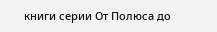книги серии От Полюса до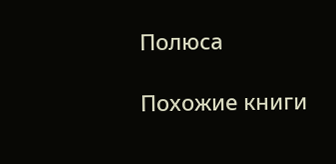Полюса

Похожие книги